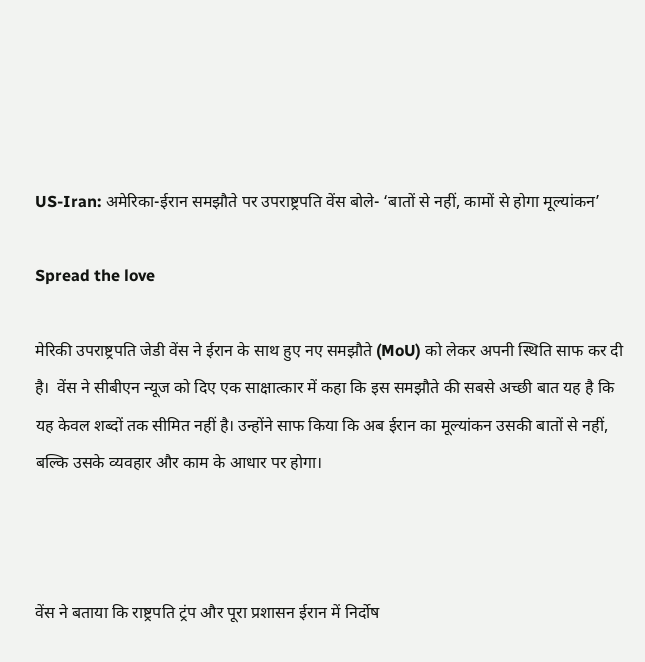US-Iran: अमेरिका-ईरान समझौते पर उपराष्ट्रपति वेंस बोले- ‘बातों से नहीं, कामों से होगा मूल्यांकन’

Spread the love

मेरिकी उपराष्ट्रपति जेडी वेंस ने ईरान के साथ हुए नए समझौते (MoU) को लेकर अपनी स्थिति साफ कर दी है।  वेंस ने सीबीएन न्यूज को दिए एक साक्षात्कार में कहा कि इस समझौते की सबसे अच्छी बात यह है कि यह केवल शब्दों तक सीमित नहीं है। उन्होंने साफ किया कि अब ईरान का मूल्यांकन उसकी बातों से नहीं, बल्कि उसके व्यवहार और काम के आधार पर होगा।



वेंस ने बताया कि राष्ट्रपति ट्रंप और पूरा प्रशासन ईरान में निर्दोष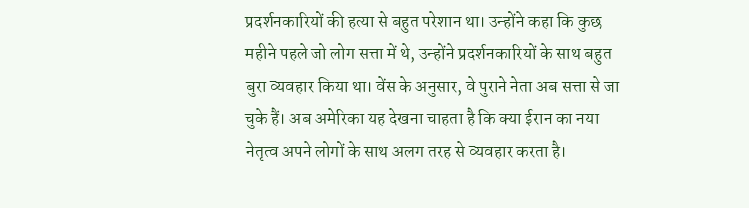प्रदर्शनकारियों की हत्या से बहुत परेशान था। उन्होंने कहा कि कुछ महीने पहले जो लोग सत्ता में थे, उन्होंने प्रदर्शनकारियों के साथ बहुत बुरा व्यवहार किया था। वेंस के अनुसार, वे पुराने नेता अब सत्ता से जा चुके हैं। अब अमेरिका यह देखना चाहता है कि क्या ईरान का नया नेतृत्व अपने लोगों के साथ अलग तरह से व्यवहार करता है।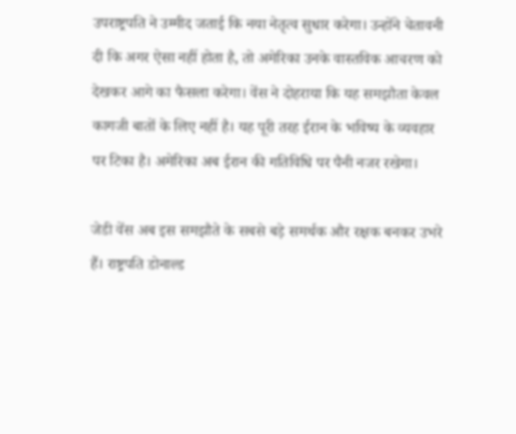उपराष्ट्रपति ने उम्मीद जताई कि नया नेतृत्व सुधार करेगा। उन्होंने चेतावनी दी कि अगर ऐसा नहीं होता है, तो अमेरिका उनके वास्तविक आचरण को देखकर आगे का फैसला करेगा। वेंस ने दोहराया कि यह समझौता केवल कागजी बातों के लिए नहीं है। यह पूरी तरह ईरान के भविष्य के व्यवहार पर टिका है। अमेरिका अब ईरान की गतिविधि पर पैनी नजर रखेगा।

जेडी वेंस अब इस समझौते के सबसे बड़े समर्थक और रक्षक बनकर उभरे हैं। राष्ट्रपति डोनाल्ड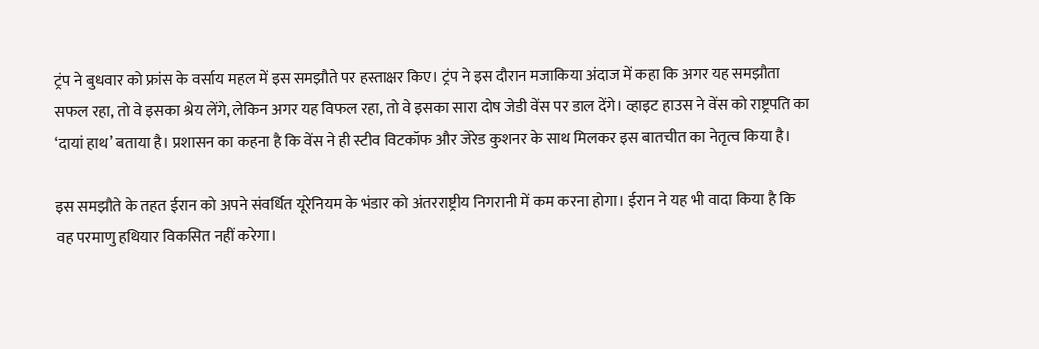ट्रंप ने बुधवार को फ्रांस के वर्साय महल में इस समझौते पर हस्ताक्षर किए। ट्रंप ने इस दौरान मजाकिया अंदाज में कहा कि अगर यह समझौता सफल रहा, तो वे इसका श्रेय लेंगे, लेकिन अगर यह विफल रहा, तो वे इसका सारा दोष जेडी वेंस पर डाल देंगे। व्हाइट हाउस ने वेंस को राष्ट्रपति का ‘दायां हाथ’ बताया है। प्रशासन का कहना है कि वेंस ने ही स्टीव विटकॉफ और जेरेड कुशनर के साथ मिलकर इस बातचीत का नेतृत्व किया है।

इस समझौते के तहत ईरान को अपने संवर्धित यूरेनियम के भंडार को अंतरराष्ट्रीय निगरानी में कम करना होगा। ईरान ने यह भी वादा किया है कि वह परमाणु हथियार विकसित नहीं करेगा।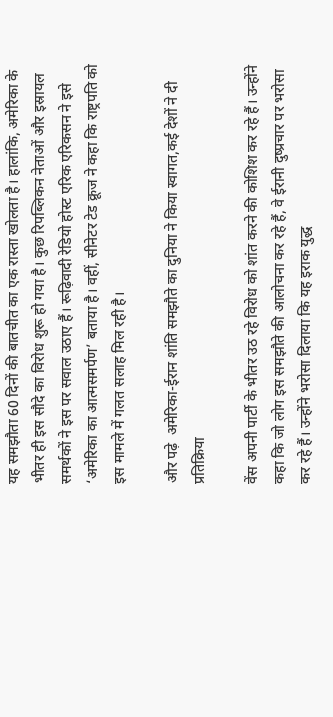यह समझौता 60 दिनों की बातचीत का एक रास्ता खोलता है। हालांकि, अमेरिका के भीतर ही इस सौदे का विरोध शुरू हो गया है। कुछ रिपब्लिकन नेताओं और इस्रायल समर्थकों ने इस पर सवाल उठाए हैं। रूढ़िवादी रेडियो होस्ट एरिक एरिकसन ने इसे ‘अमेरिका का आत्मसमर्पण’ बताया है। वहीं, सीनेटर टेड क्रूज ने कहा कि राष्ट्रपति को इस मामले में गलत सलाह मिल रही है।

और पढ़े  अमेरिका-ईरान शांति समझौते का दुनिया ने किया स्वागत,कई देशों ने दी प्रतिक्रिया

वेंस अपनी पार्टी के भीतर उठ रहे विरोध को शांत करने की कोशिश कर रहे हैं। उन्होंने कहा कि जो लोग इस समझौते की आलोचना कर रहे हैं, वे ईरानी दुष्प्रचार पर भरोसा कर रहे हैं। उन्होंने भरोसा दिलाया कि यह इराक युद्ध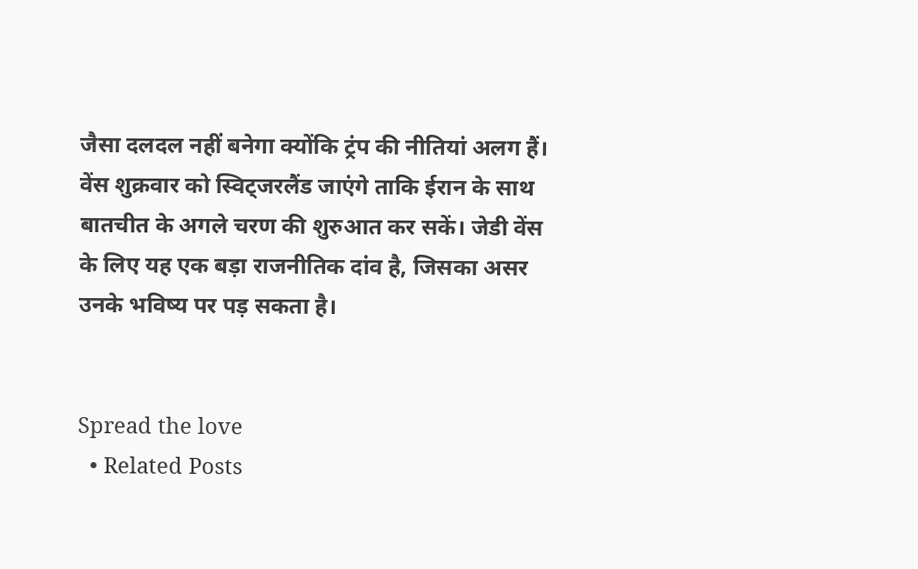जैसा दलदल नहीं बनेगा क्योंकि ट्रंप की नीतियां अलग हैं। वेंस शुक्रवार को स्विट्जरलैंड जाएंगे ताकि ईरान के साथ बातचीत के अगले चरण की शुरुआत कर सकें। जेडी वेंस के लिए यह एक बड़ा राजनीतिक दांव है, जिसका असर उनके भविष्य पर पड़ सकता है।


Spread the love
  • Related Posts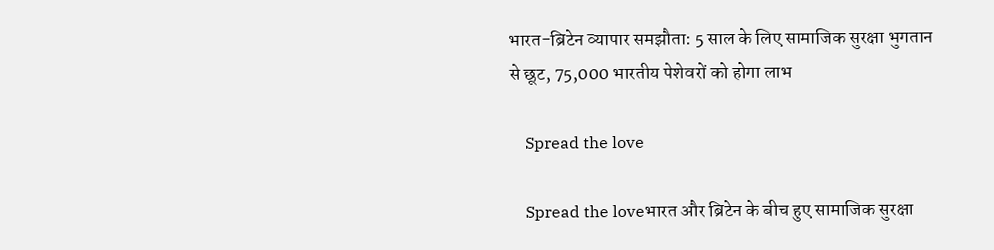भारत-ब्रिटेन व्यापार समझौता: 5 साल के लिए सामाजिक सुरक्षा भुगतान से छूट, 75,000 भारतीय पेशेवरों को होगा लाभ

    Spread the love

    Spread the loveभारत और ब्रिटेन के बीच हुए सामाजिक सुरक्षा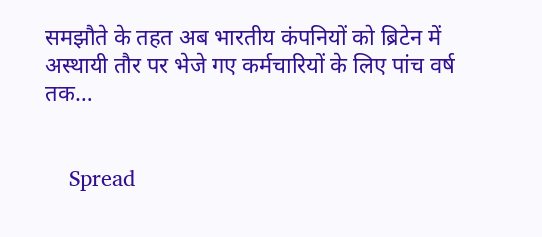समझौते के तहत अब भारतीय कंपनियों को ब्रिटेन में अस्थायी तौर पर भेजे गए कर्मचारियों के लिए पांच वर्ष तक…


    Spread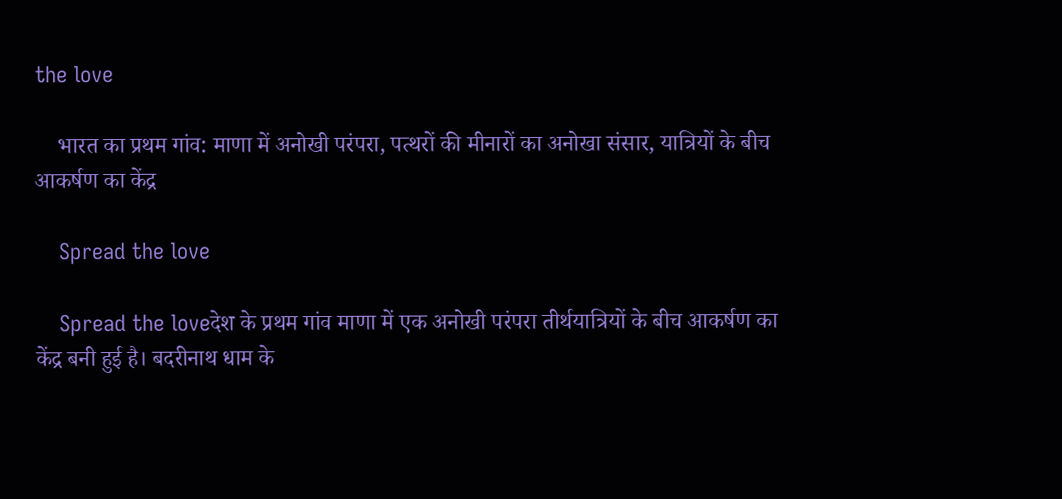the love

    भारत का प्रथम गांव: माणा में अनोखी परंपरा, पत्थरों की मीनारों का अनोखा संसार, यात्रियों के बीच आकर्षण का केंद्र

    Spread the love

    Spread the loveदेश के प्रथम गांव माणा में एक अनोखी परंपरा तीर्थयात्रियों के बीच आकर्षण का केंद्र बनी हुई है। बदरीनाथ धाम के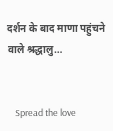दर्शन के बाद माणा पहुंचने वाले श्रद्धालु…


    Spread the love